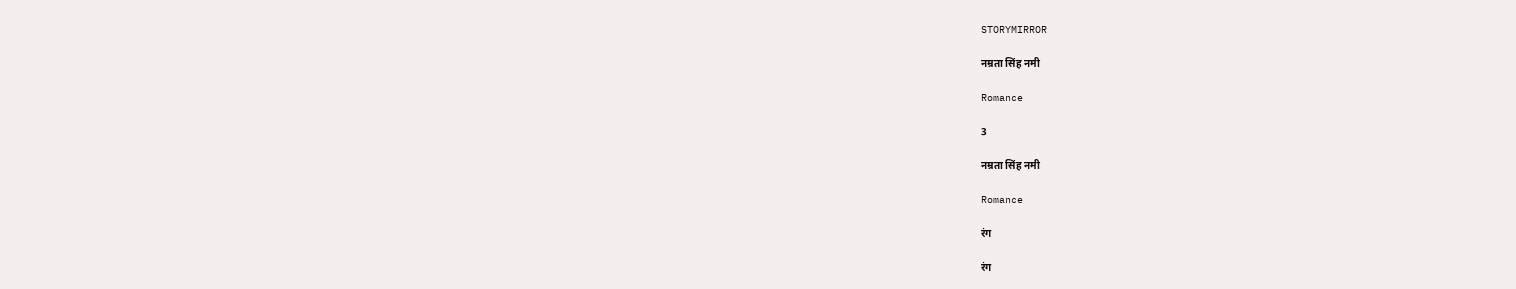STORYMIRROR

नम्रता सिंह नमी

Romance

3

नम्रता सिंह नमी

Romance

रंग

रंग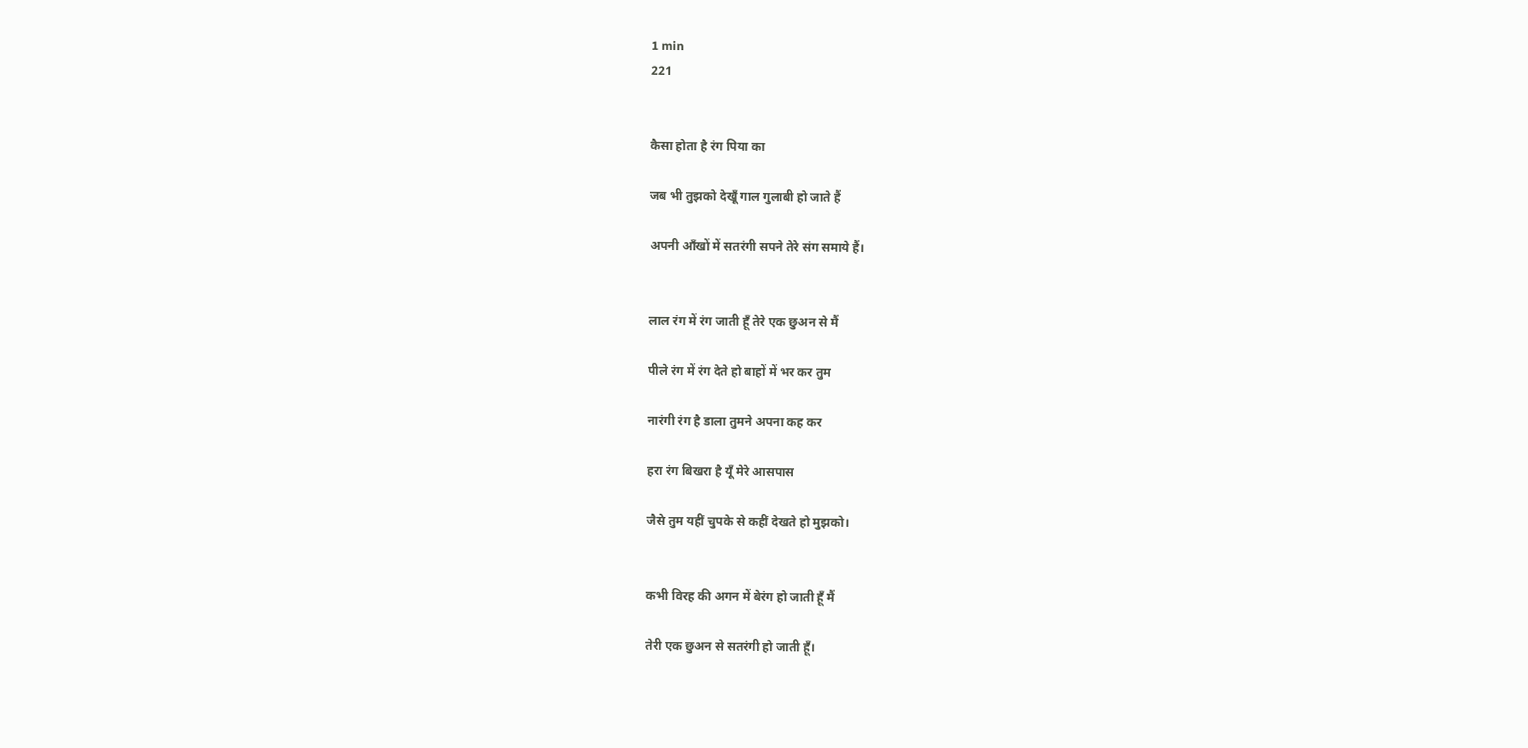1 min
221


कैसा होता है रंग पिया का

जब भी तुझको देखूँ गाल गुलाबी हो जाते हैं

अपनी आँखों में सतरंगी सपने तेरे संग समाये हैं।


लाल रंग में रंग जाती हूँ तेरे एक छुअन से मैं

पीले रंग में रंग देते हो बाहों में भर कर तुम

नारंगी रंग है डाला तुमने अपना कह कर

हरा रंग बिखरा है यूँ मेरे आसपास

जैसे तुम यहीं चुपके से कहीं देखते हो मुझको।


कभी विरह की अगन में बेरंग हो जाती हूँ मैं

तेरी एक छुअन से सतरंगी हो जाती हूँ।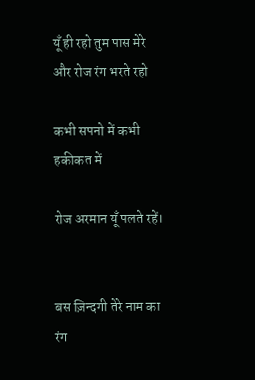यूँ ही रहो तुम पास मेरे और रोज रंग भरते रहो

कभी सपनो में कभी हकीकत में

रोज अरमान यूँ पलते रहें।


बस ज़िन्दगी तेरे नाम का रंग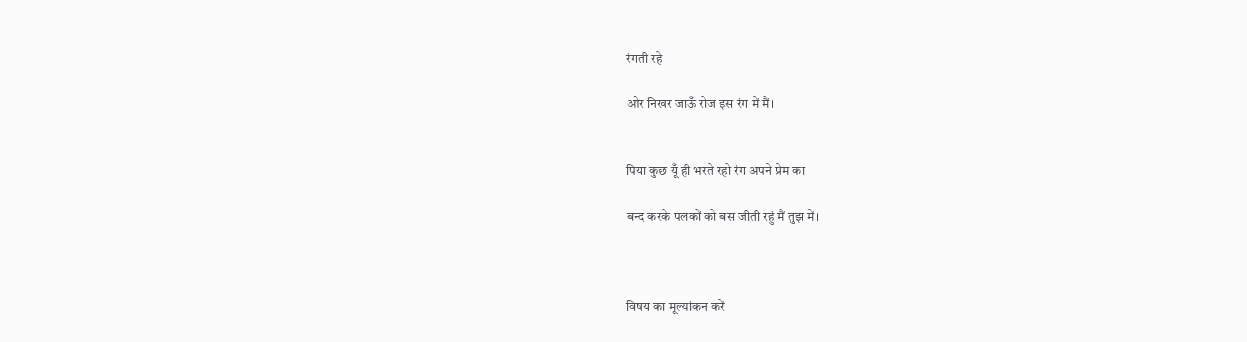रंगती रहे

ओर निखर जाऊँ रोज इस रंग में मैं।


पिया कुछ यूँ ही भरते रहो रंग अपने प्रेम का

बन्द करके पलकों को बस जीती रहुं मैं तुझ में।



विषय का मूल्यांकन करें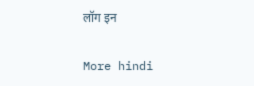लॉग इन

More hindi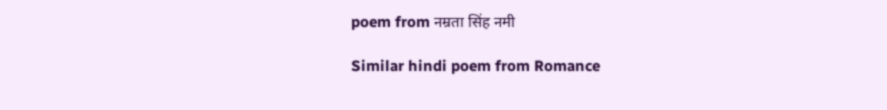poem from नम्रता सिंह नमी

Similar hindi poem from Romance